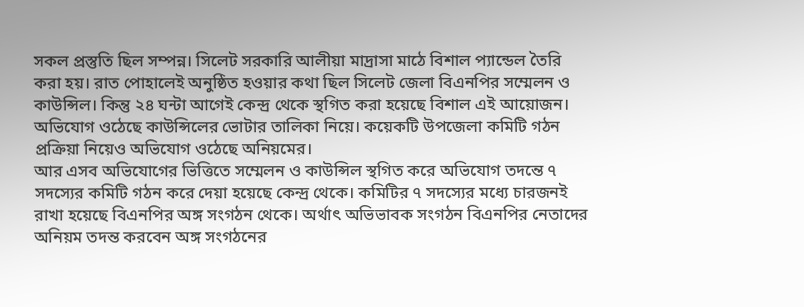সকল প্রস্তুতি ছিল সম্পন্ন। সিলেট সরকারি আলীয়া মাদ্রাসা মাঠে বিশাল প্যান্ডেল তৈরি করা হয়। রাত পোহালেই অনুষ্ঠিত হওয়ার কথা ছিল সিলেট জেলা বিএনপির সম্মেলন ও কাউন্সিল। কিন্তু ২৪ ঘন্টা আগেই কেন্দ্র থেকে স্থগিত করা হয়েছে বিশাল এই আয়োজন। অভিযোগ ওঠেছে কাউন্সিলের ভোটার তালিকা নিয়ে। কয়েকটি উপজেলা কমিটি গঠন প্রক্রিয়া নিয়েও অভিযোগ ওঠেছে অনিয়মের।
আর এসব অভিযোগের ভিত্তিতে সম্মেলন ও কাউন্সিল স্থগিত করে অভিযোগ তদন্তে ৭ সদস্যের কমিটি গঠন করে দেয়া হয়েছে কেন্দ্র থেকে। কমিটির ৭ সদস্যের মধ্যে চারজনই রাখা হয়েছে বিএনপির অঙ্গ সংগঠন থেকে। অর্থাৎ অভিভাবক সংগঠন বিএনপির নেতাদের অনিয়ম তদন্ত করবেন অঙ্গ সংগঠনের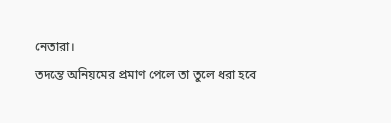নেতারা।
তদন্তে অনিয়মের প্রমাণ পেলে তা তুলে ধরা হবে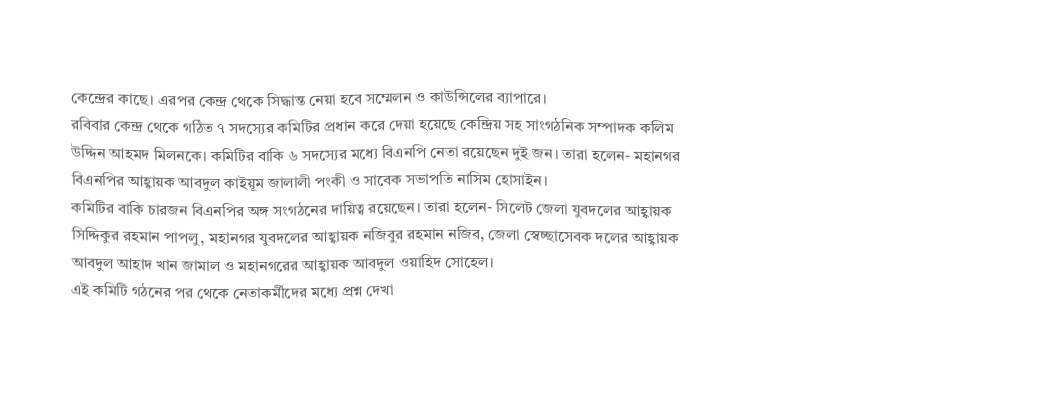কেন্দ্রের কাছে। এরপর কেন্দ্র থেকে সিদ্ধান্ত নেয়া হবে সম্মেলন ও কাউন্সিলের ব্যাপারে।
রবিবার কেন্দ্র থেকে গঠিত ৭ সদস্যের কমিটির প্রধান করে দেয়া হয়েছে কেন্দ্রিয় সহ সাংগঠনিক সম্পাদক কলিম উদ্দিন আহমদ মিলনকে। কমিটির বাকি ৬ সদস্যের মধ্যে বিএনপি নেতা রয়েছেন দুই জন। তারা হলেন- মহানগর বিএনপির আহ্বায়ক আবদুল কাইয়ূম জালালী পংকী ও সাবেক সভাপতি নাসিম হোসাইন।
কমিটির বাকি চারজন বিএনপির অঙ্গ সংগঠনের দায়িত্ব রয়েছেন। তারা হলেন- সিলেট জেলা যুবদলের আহ্বায়ক সিদ্দিকুর রহমান পাপলু, মহানগর যুবদলের আহ্বায়ক নজিবুর রহমান নজিব, জেলা স্বেচ্ছাসেবক দলের আহ্বায়ক আবদুল আহাদ খান জামাল ও মহানগরের আহ্বায়ক আবদুল ওয়াহিদ সোহেল।
এই কমিটি গঠনের পর থেকে নেতাকর্মীদের মধ্যে প্রশ্ন দেখা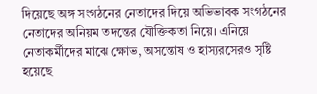দিয়েছে অঙ্গ সংগঠনের নেতাদের দিয়ে অভিভাবক সংগঠনের নেতাদের অনিয়ম তদন্তের যৌক্তিকতা নিয়ে। এনিয়ে নেতাকর্মীদের মাঝে ক্ষোভ, অসন্তোষ ও হাস্যরসেরও সৃষ্টি হয়েছে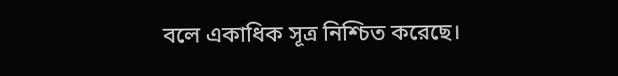বলে একাধিক সূত্র নিশ্চিত করেছে।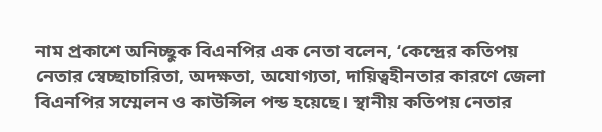নাম প্রকাশে অনিচ্ছুক বিএনপির এক নেতা বলেন, ‘কেন্দ্রের কতিপয় নেতার স্বেচ্ছাচারিতা, অদক্ষতা, অযোগ্যতা, দায়িত্বহীনতার কারণে জেলা বিএনপির সম্মেলন ও কাউন্সিল পন্ড হয়েছে। স্থানীয় কতিপয় নেতার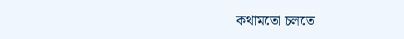কথামতো চলতে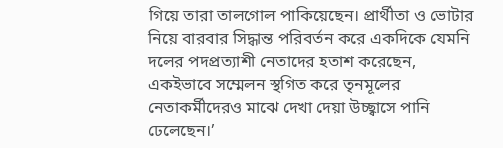গিয়ে তারা তালগোল পাকিয়েছেন। প্রার্থীতা ও ভোটার নিয়ে বারবার সিদ্ধান্ত পরিবর্তন করে একদিকে যেমনি দলের পদপ্রত্যাশী নেতাদের হতাশ করেছেন, একইভাবে সম্মেলন স্থগিত করে তৃনমূলের নেতাকর্মীদেরও মাঝে দেখা দেয়া উচ্ছ্বাসে পানি ঢেলেছেন।’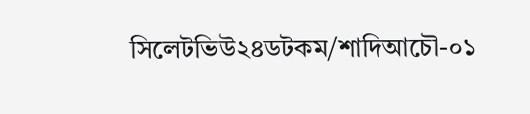সিলেটভিউ২৪ডটকম/শাদিআচৌ-০১